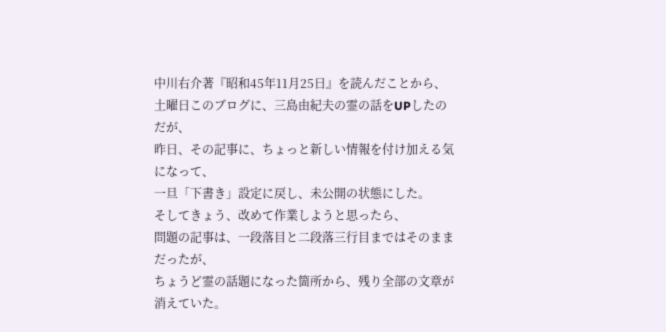中川右介著『昭和45年11月25日』を読んだことから、
土曜日このブログに、三島由紀夫の霊の話をUPしたのだが、
昨日、その記事に、ちょっと新しい情報を付け加える気になって、
一旦「下書き」設定に戻し、未公開の状態にした。
そしてきょう、改めて作業しようと思ったら、
問題の記事は、一段落目と二段落三行目まではそのままだったが、
ちょうど霊の話題になった箇所から、残り全部の文章が消えていた。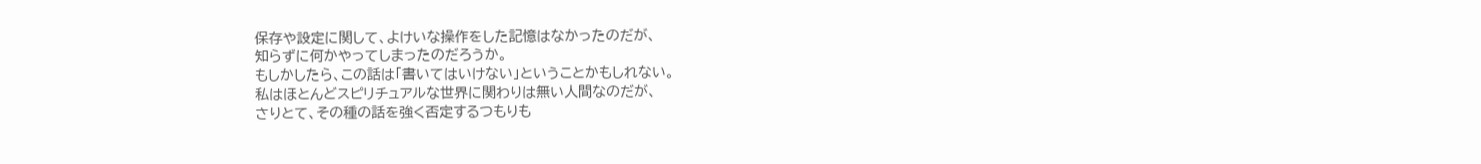保存や設定に関して、よけいな操作をした記憶はなかったのだが、
知らずに何かやってしまったのだろうか。
もしかしたら、この話は「書いてはいけない」ということかもしれない。
私はほとんどスピリチュアルな世界に関わりは無い人間なのだが、
さりとて、その種の話を強く否定するつもりも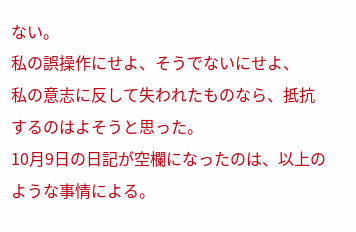ない。
私の誤操作にせよ、そうでないにせよ、
私の意志に反して失われたものなら、抵抗するのはよそうと思った。
10月9日の日記が空欄になったのは、以上のような事情による。